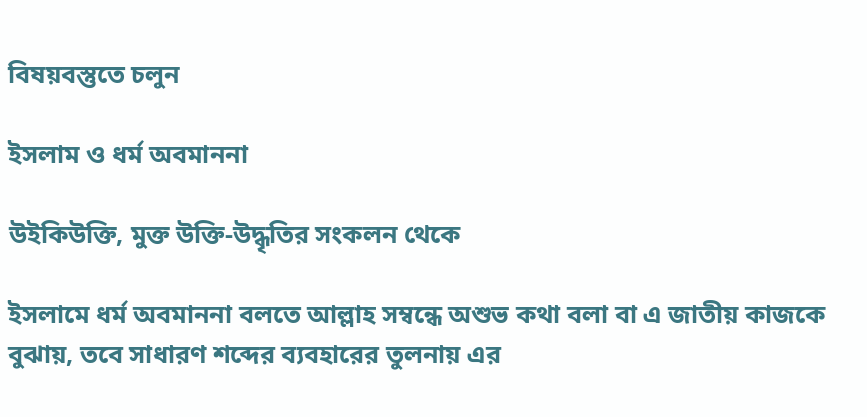বিষয়বস্তুতে চলুন

ইসলাম ও ধর্ম অবমাননা

উইকিউক্তি, মুক্ত উক্তি-উদ্ধৃতির সংকলন থেকে

ইসলামে ধর্ম অবমাননা বলতে আল্লাহ সম্বন্ধে অশুভ কথা বলা বা এ জাতীয় কাজকে বুঝায়, তবে সাধারণ শব্দের ব্যবহারের তুলনায় এর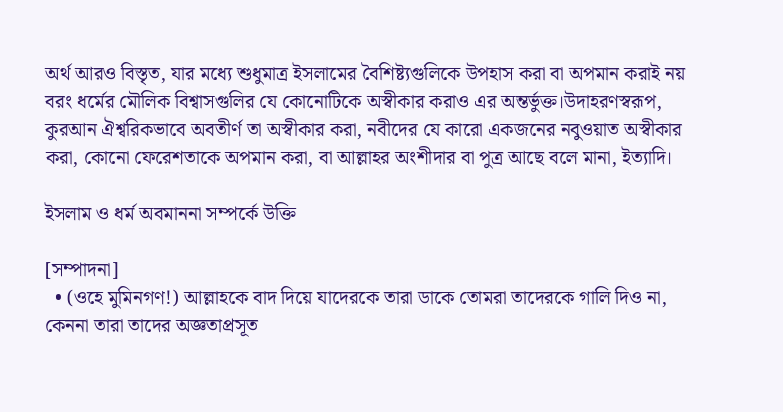অর্থ আরও বিস্তৃত, যার মধ্যে শুধুমাত্র ইসলামের বৈশিষ্ট্যগুলিকে উপহাস করা বা অপমান করাই নয় বরং ধর্মের মৌলিক বিশ্বাসগুলির যে কোনোটিকে অস্বীকার করাও এর অন্তর্ভুক্ত।উদাহরণস্বরূপ, কুরআন ঐশ্বরিকভাবে অবতীর্ণ তা অস্বীকার করা, নবীদের যে কারো একজনের নবুওয়াত অস্বীকার করা, কোনো ফেরেশতাকে অপমান করা, বা আল্লাহর অংশীদার বা পুত্র আছে বলে মানা, ইত্যাদি।

ইসলাম ও ধর্ম অবমাননা সম্পর্কে উক্তি

[সম্পাদনা]
  • (ওহে মুমিনগণ!) আল্লাহকে বাদ দিয়ে যাদেরকে তারা ডাকে তোমরা তাদেরকে গালি দিও না, কেননা তারা তাদের অজ্ঞতাপ্রসূত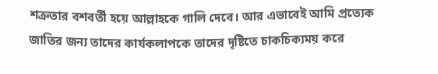শত্রুতার বশবর্তী হয়ে আল্লাহকে গালি দেবে। আর এভাবেই আমি প্রত্যেক জাতির জন্য তাদের কার্যকলাপকে তাদের দৃষ্টিতে চাকচিক্যময় করে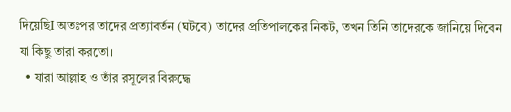দিয়েছিI অতঃপর তাদের প্রত্যাবর্তন (ঘটবে) তাদের প্রতিপালকের নিকট, তখন তিনি তাদেরকে জানিয়ে দিবেন যা কিছু তারা করতো।
  • যারা আল্লাহ ও তাঁর রসূলের বিরুদ্ধে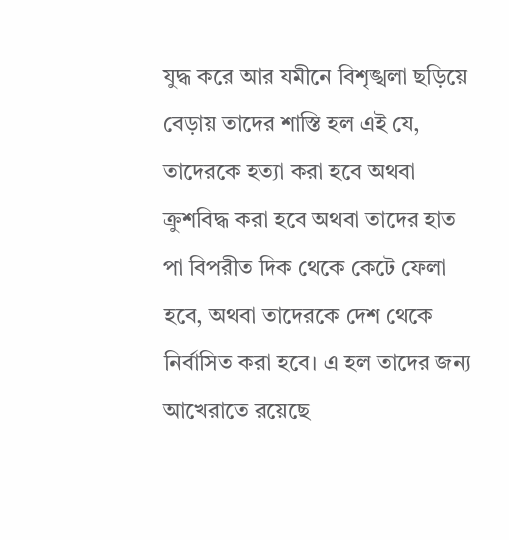যুদ্ধ করে আর যমীনে বিশৃঙ্খলা ছড়িয়ে বেড়ায় তাদের শাস্তি হল এই যে, তাদেরকে হত্যা করা হবে অথবা ক্রুশবিদ্ধ করা হবে অথবা তাদের হাত পা বিপরীত দিক থেকে কেটে ফেলা হবে, অথবা তাদেরকে দেশ থেকে নির্বাসিত করা হবে। এ হল তাদের জন্য আখেরাতে রয়েছে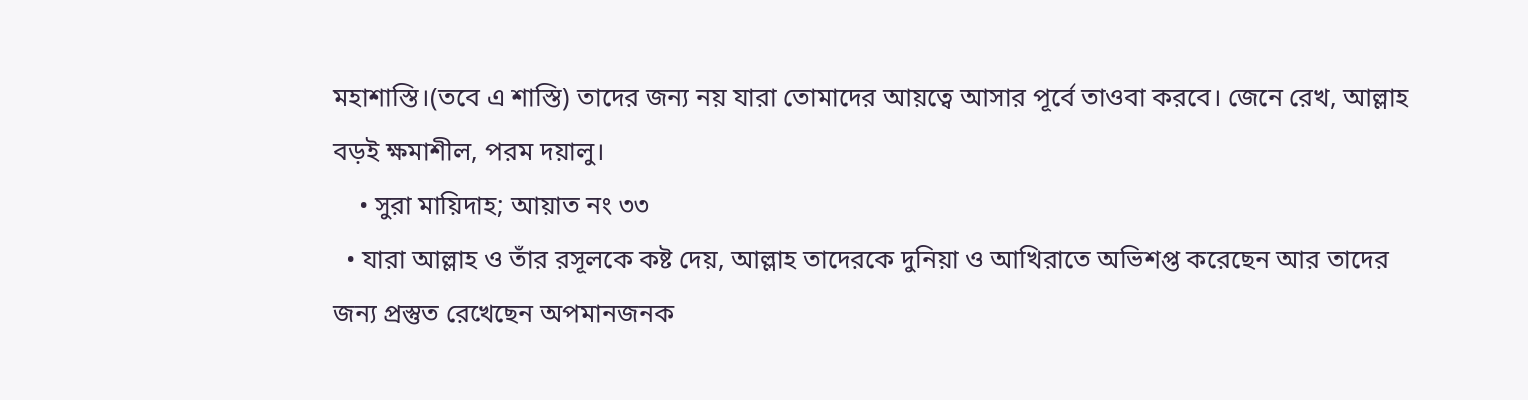মহাশাস্তি।(তবে এ শাস্তি) তাদের জন্য নয় যারা তোমাদের আয়ত্বে আসার পূর্বে তাওবা করবে। জেনে রেখ, আল্লাহ বড়ই ক্ষমাশীল, পরম দয়ালু।
    • সুরা মায়িদাহ; আয়াত নং ৩৩
  • যারা আল্লাহ ও তাঁর রসূলকে কষ্ট দেয়, আল্লাহ তাদেরকে দুনিয়া ও আখিরাতে অভিশপ্ত করেছেন আর তাদের জন্য প্রস্তুত রেখেছেন অপমানজনক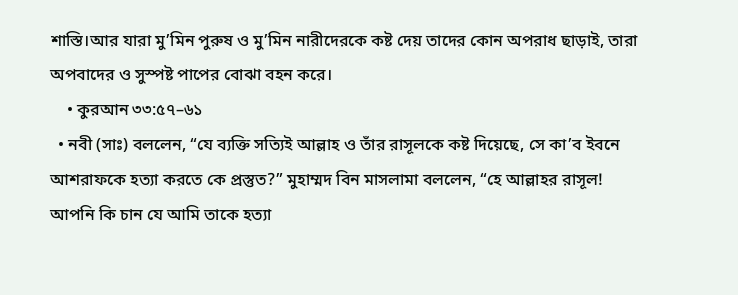শাস্তি।আর যারা মু’মিন পুরুষ ও মু’মিন নারীদেরকে কষ্ট দেয় তাদের কোন অপরাধ ছাড়াই, তারা অপবাদের ও সুস্পষ্ট পাপের বোঝা বহন করে।
    • কুরআন ৩৩:৫৭–৬১
  • নবী (সাঃ) বললেন, “যে ব্যক্তি সত্যিই আল্লাহ ও তাঁর রাসূলকে কষ্ট দিয়েছে, সে কা’ব ইবনে আশরাফকে হত্যা করতে কে প্রস্তুত?” মুহাম্মদ বিন মাসলামা বললেন, “হে আল্লাহর রাসূল! আপনি কি চান যে আমি তাকে হত্যা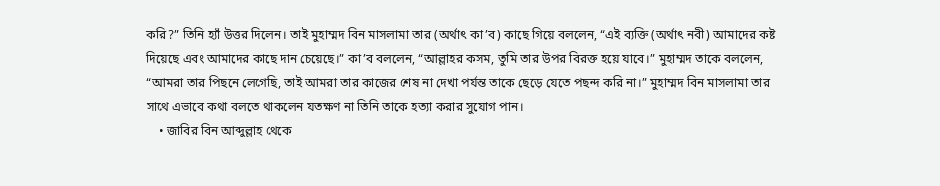করি?” তিনি হ্যাঁ উত্তর দিলেন। তাই মুহাম্মদ বিন মাসলামা তার (অর্থাৎ কা’ব) কাছে গিয়ে বললেন, “এই ব্যক্তি (অর্থাৎ নবী) আমাদের কষ্ট দিয়েছে এবং আমাদের কাছে দান চেয়েছে।” কা’ব বললেন, “আল্লাহর কসম, তুমি তার উপর বিরক্ত হয়ে যাবে।” মুহাম্মদ তাকে বললেন, “আমরা তার পিছনে লেগেছি, তাই আমরা তার কাজের শেষ না দেখা পর্যন্ত তাকে ছেড়ে যেতে পছন্দ করি না।” মুহাম্মদ বিন মাসলামা তার সাথে এভাবে কথা বলতে থাকলেন যতক্ষণ না তিনি তাকে হত্যা করার সুযোগ পান।
    • জাবির বিন আব্দুল্লাহ থেকে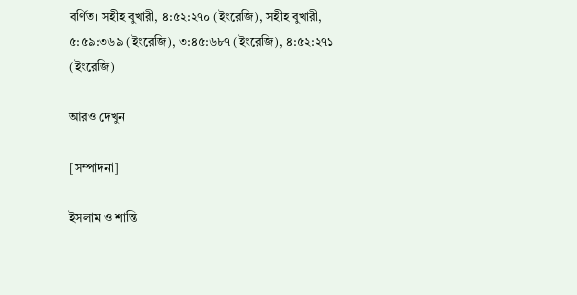বর্ণিত। সহীহ বুখারী, ৪:৫২:২৭০ (ইংরেজি), সহীহ বুখারী, ৫:৫৯:৩৬৯ (ইংরেজি), ৩:৪৫:৬৮৭ (ইংরেজি), ৪:৫২:২৭১ (ইংরেজি)

আরও দেখুন

[সম্পাদনা]

ইসলাম ও শান্তি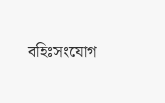বহিঃসংযোগ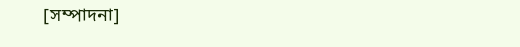[সম্পাদনা]